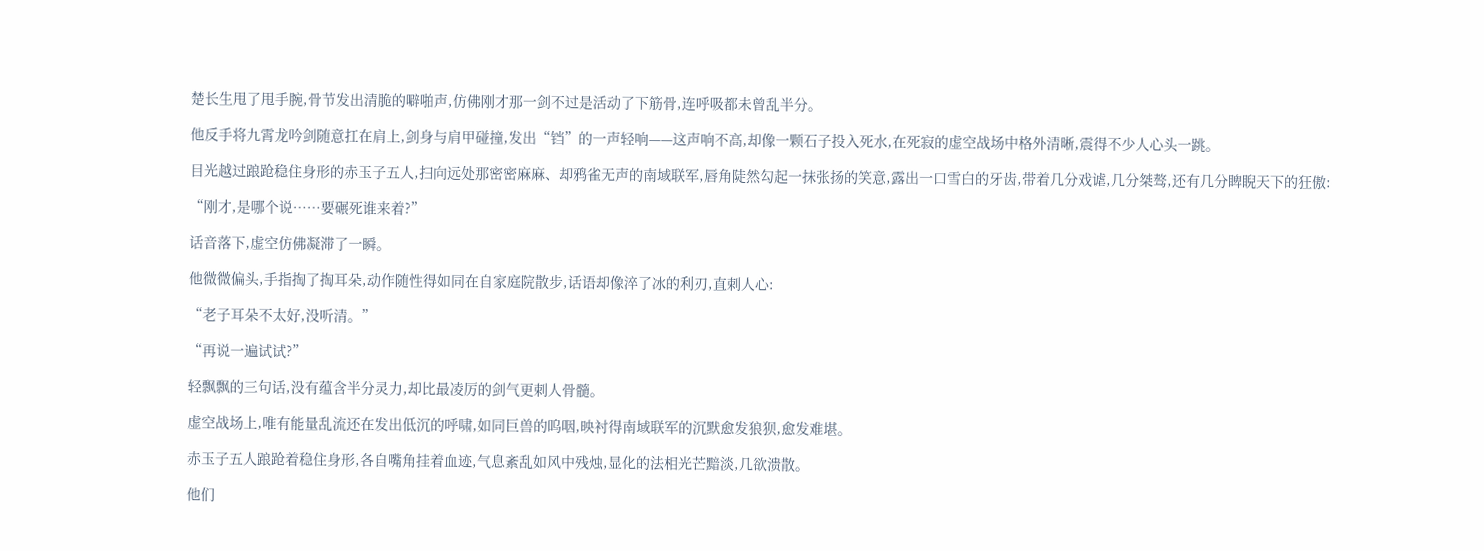楚长生甩了甩手腕,骨节发出清脆的噼啪声,仿佛刚才那一剑不过是活动了下筋骨,连呼吸都未曾乱半分。

他反手将九霄龙吟剑随意扛在肩上,剑身与肩甲碰撞,发出“铛”的一声轻响——这声响不高,却像一颗石子投入死水,在死寂的虚空战场中格外清晰,震得不少人心头一跳。

目光越过踉跄稳住身形的赤玉子五人,扫向远处那密密麻麻、却鸦雀无声的南域联军,唇角陡然勾起一抹张扬的笑意,露出一口雪白的牙齿,带着几分戏谑,几分桀骜,还有几分睥睨天下的狂傲:

“刚才,是哪个说……要碾死谁来着?”

话音落下,虚空仿佛凝滞了一瞬。

他微微偏头,手指掏了掏耳朵,动作随性得如同在自家庭院散步,话语却像淬了冰的利刃,直刺人心:

“老子耳朵不太好,没听清。”

“再说一遍试试?”

轻飘飘的三句话,没有蕴含半分灵力,却比最凌厉的剑气更刺人骨髓。

虚空战场上,唯有能量乱流还在发出低沉的呼啸,如同巨兽的呜咽,映衬得南域联军的沉默愈发狼狈,愈发难堪。

赤玉子五人踉跄着稳住身形,各自嘴角挂着血迹,气息紊乱如风中残烛,显化的法相光芒黯淡,几欲溃散。

他们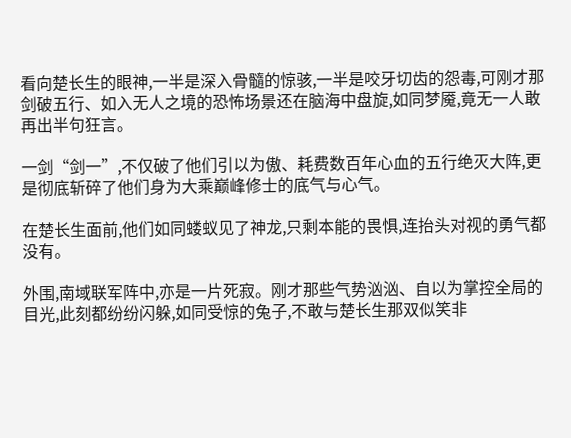看向楚长生的眼神,一半是深入骨髓的惊骇,一半是咬牙切齿的怨毒,可刚才那剑破五行、如入无人之境的恐怖场景还在脑海中盘旋,如同梦魇,竟无一人敢再出半句狂言。

一剑“剑一”,不仅破了他们引以为傲、耗费数百年心血的五行绝灭大阵,更是彻底斩碎了他们身为大乘巅峰修士的底气与心气。

在楚长生面前,他们如同蝼蚁见了神龙,只剩本能的畏惧,连抬头对视的勇气都没有。

外围,南域联军阵中,亦是一片死寂。刚才那些气势汹汹、自以为掌控全局的目光,此刻都纷纷闪躲,如同受惊的兔子,不敢与楚长生那双似笑非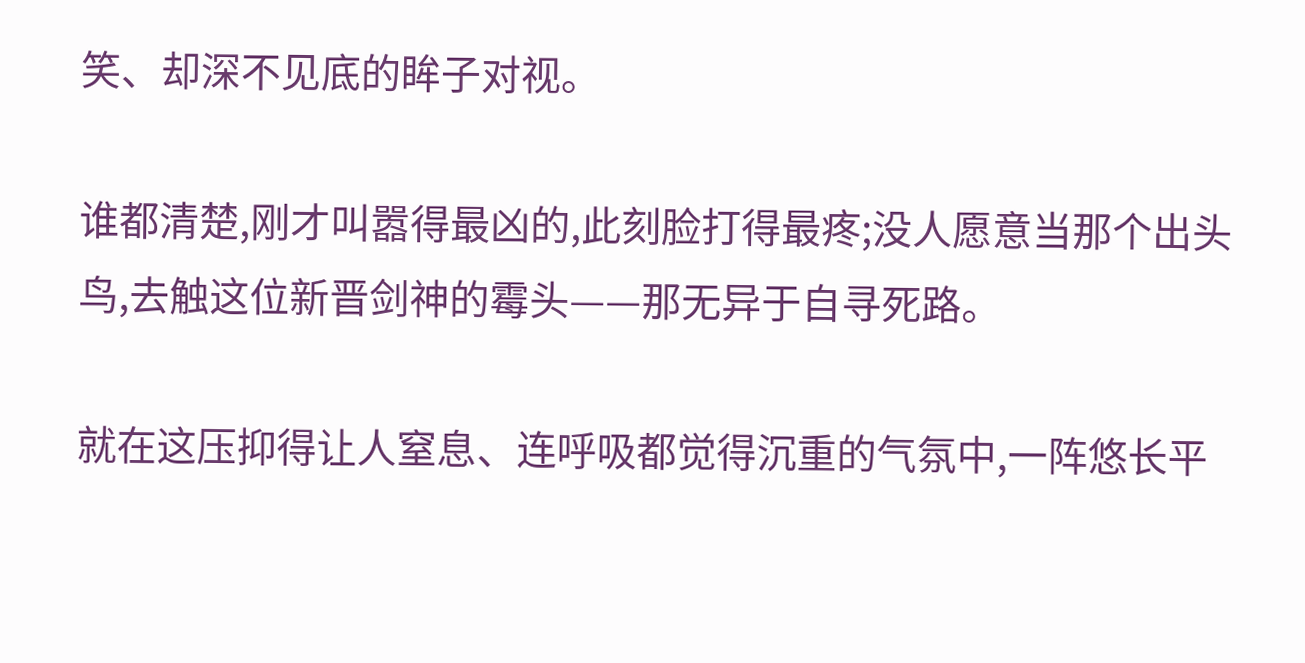笑、却深不见底的眸子对视。

谁都清楚,刚才叫嚣得最凶的,此刻脸打得最疼;没人愿意当那个出头鸟,去触这位新晋剑神的霉头——那无异于自寻死路。

就在这压抑得让人窒息、连呼吸都觉得沉重的气氛中,一阵悠长平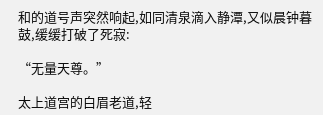和的道号声突然响起,如同清泉滴入静潭,又似晨钟暮鼓,缓缓打破了死寂:

“无量天尊。”

太上道宫的白眉老道,轻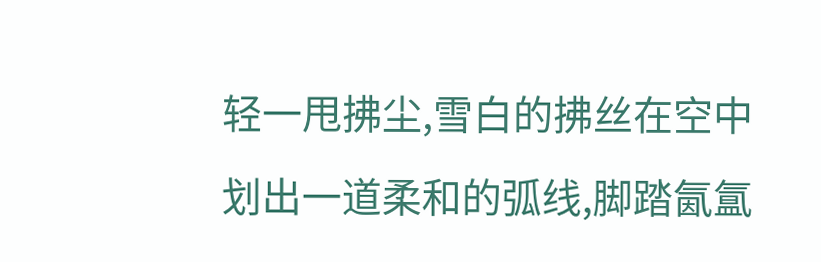轻一甩拂尘,雪白的拂丝在空中划出一道柔和的弧线,脚踏氤氲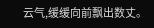云气,缓缓向前飘出数丈。